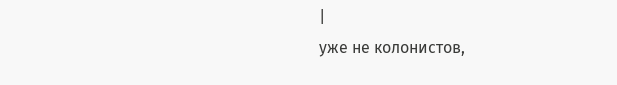|
уже не колонистов,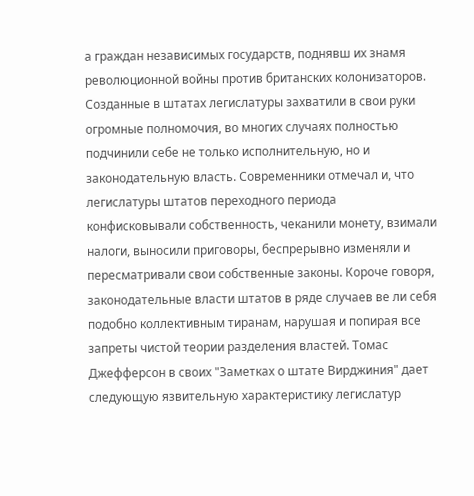а граждан независимых государств, поднявш их знамя революционной войны против британских колонизаторов. Созданные в штатах легислатуры захватили в свои руки огромные полномочия, во многих случаях полностью подчинили себе не только исполнительную, но и законодательную власть. Современники отмечал и, что легислатуры штатов переходного периода конфисковывали собственность, чеканили монету, взимали налоги, выносили приговоры, беспрерывно изменяли и пересматривали свои собственные законы. Короче говоря, законодательные власти штатов в ряде случаев ве ли себя подобно коллективным тиранам, нарушая и попирая все запреты чистой теории разделения властей. Томас Джефферсон в своих "Заметках о штате Вирджиния" дает следующую язвительную характеристику легислатур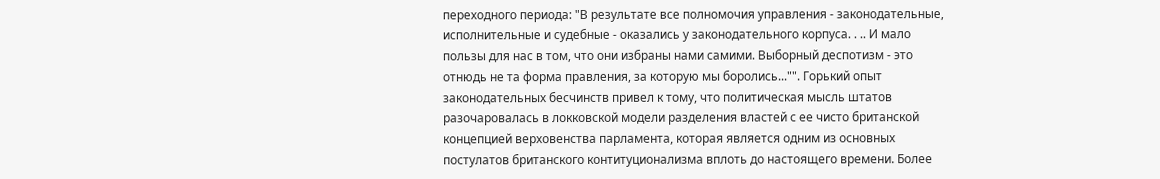переходного периода: "В результате все полномочия управления - законодательные, исполнительные и судебные - оказались у законодательного корпуса. . .. И мало пользы для нас в том, что они избраны нами самими. Выборный деспотизм - это отнюдь не та форма правления, за которую мы боролись..."". Горький опыт законодательных бесчинств привел к тому, что политическая мысль штатов разочаровалась в локковской модели разделения властей с ее чисто британской концепцией верховенства парламента, которая является одним из основных постулатов британского контитуционализма вплоть до настоящего времени. Более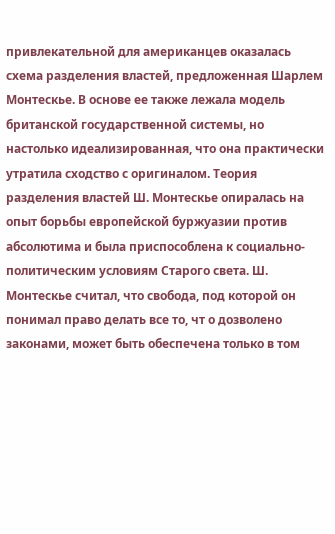привлекательной для американцев оказалась схема разделения властей, предложенная Шарлем Монтескье. В основе ее также лежала модель британской государственной системы, но
настолько идеализированная, что она практически утратила сходство с оригиналом. Теория разделения властей Ш. Монтескье опиралась на опыт борьбы европейской буржуазии против абсолютима и была приспособлена к социально-политическим условиям Старого света. Ш. Монтескье считал, что свобода, под которой он понимал право делать все то, чт о дозволено законами, может быть обеспечена только в том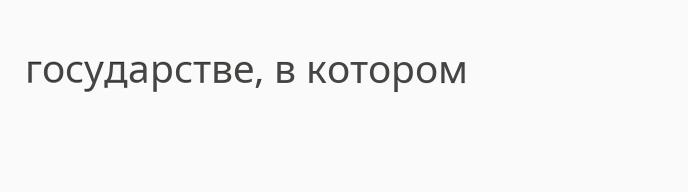государстве, в котором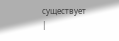существует
|